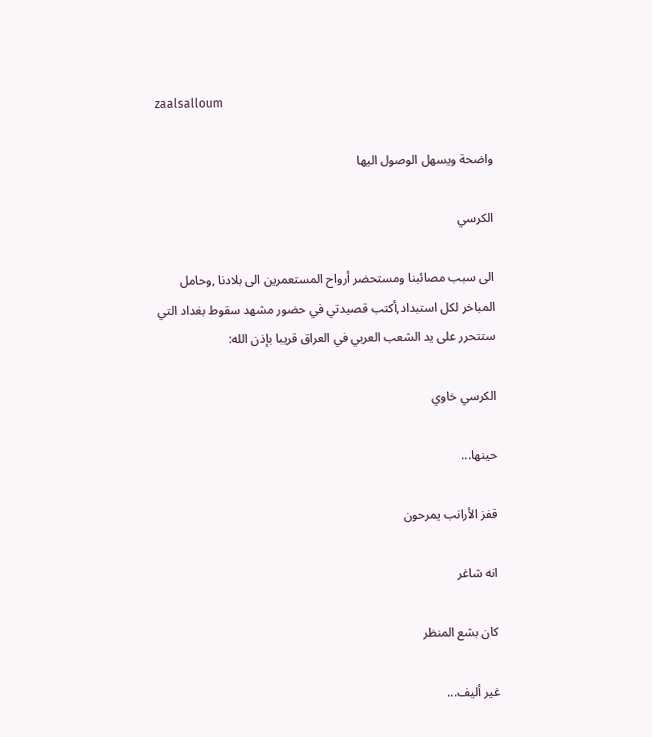zaalsalloum

واضحة ويسهل الوصول اليها

الكرسي

الى سبب مصائبنا ومستحضر أرواح المستعمرين الى بلادنا ,وحامل المباخر لكل استبداد,أكتب قصيدتي في حضور مشهد سقوط بغداد التي ستتحرر على يد الشعب العربي في العراق قريبا بإذن الله:

الكرسي خاوي

حينها...

قفز الأرانب يمرحون

انه شاغر

كان بشع المنظر

غير أليف...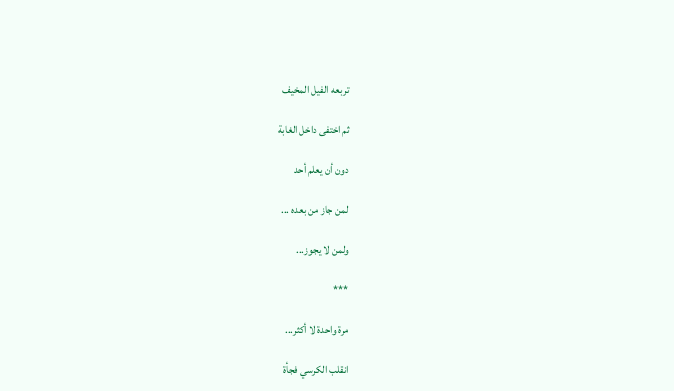تربعه الفيل المخيف

ثم اختفى داخل الغابة

دون أن يعلم أحد

لمن جاز من بعده ...

ولمن لا يجوز...

***

مرة واحدة لا أكثر...

انقلب الكرسي فجأة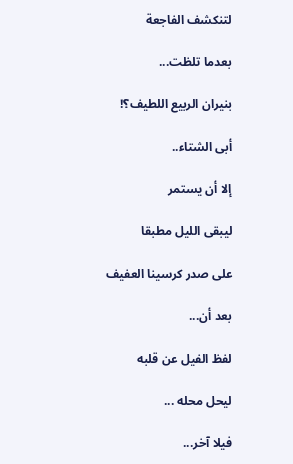لتنكشف الفاجعة

بعدما تلظت...

بنيران الربيع اللطيف؟!

أبى الشتاء..

إلا أن يستمر

ليبقى الليل مطبقا

على صدر كرسينا العفيف

بعد أن...

لفظ الفيل عن قلبه

ليحل محله ...

فيلا آخر...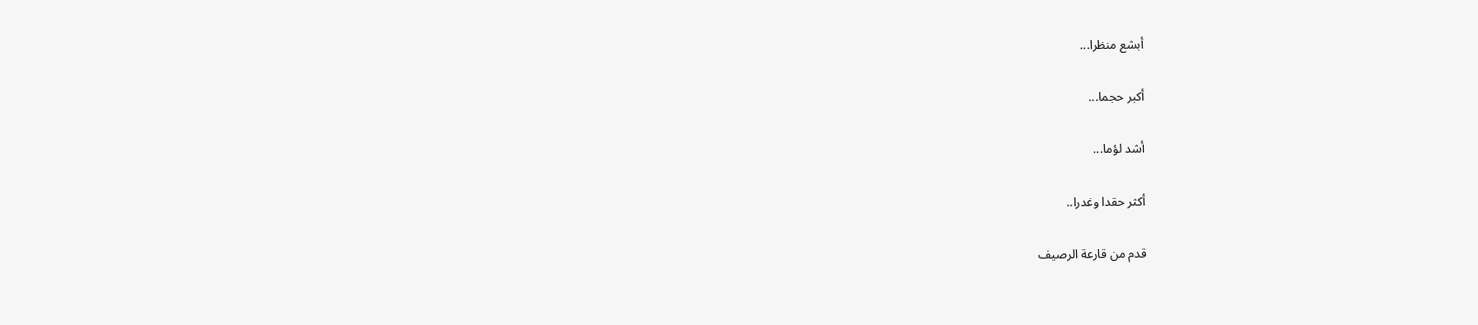أبشع منظرا...

أكبر حجما...

أشد لؤما...

أكثر حقدا وغدرا..

قدم من قارعة الرصيف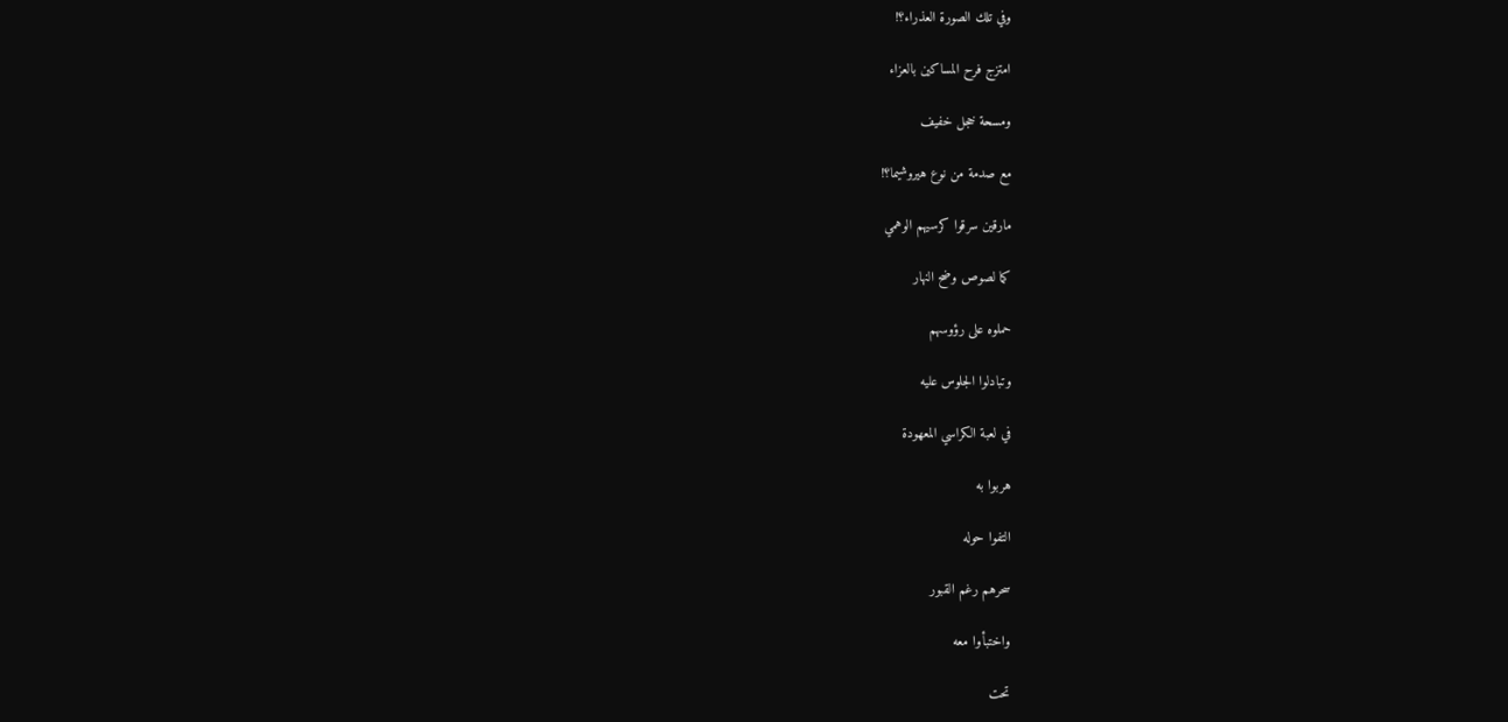وفي تلك الصورة العذراء؟!

امتزج فرح المساكين بالعزاء

ومسحة خجل خفيف

مع صدمة من نوع هيروشيما؟!

مارقين سرقوا كرسيهم الوهمي

كما لصوص وضح النهار

حملوه على رؤوسهم

وتبادلوا الجلوس عليه

في لعبة الكراسي المعهودة

هربوا به

التفوا حوله

سحرهم رغم القبور

واختبأوا معه

تحت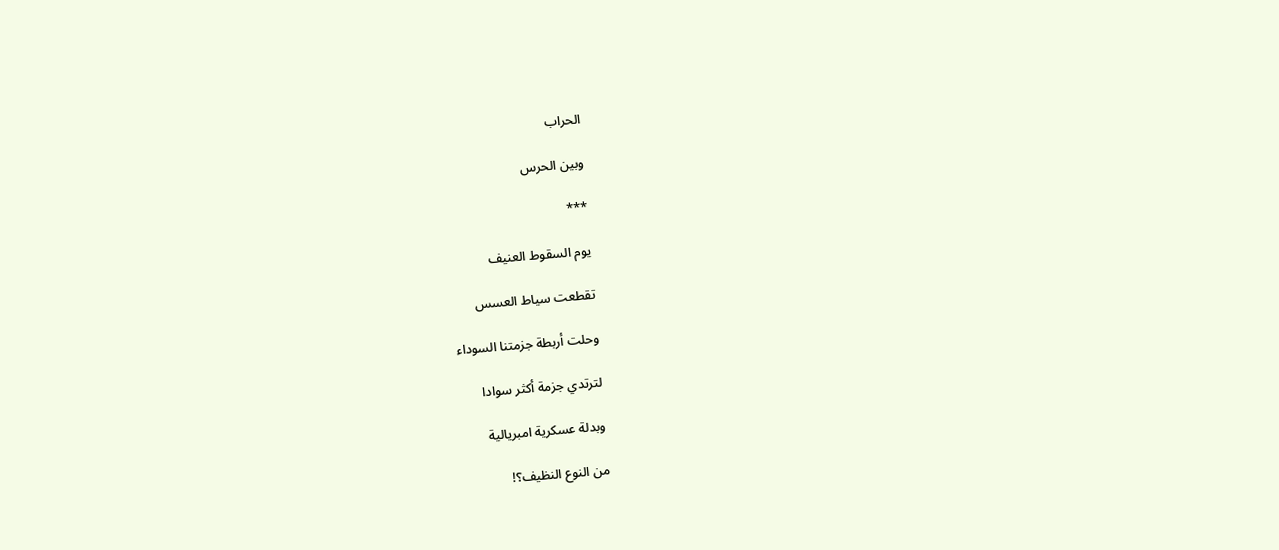الحراب

وبين الحرس

***

يوم السقوط العنيف

تقطعت سياط العسس

وحلت أربطة جزمتنا السوداء

لترتدي جزمة أكثر سوادا

وبدلة عسكرية امبريالية

من النوع النظيف؟!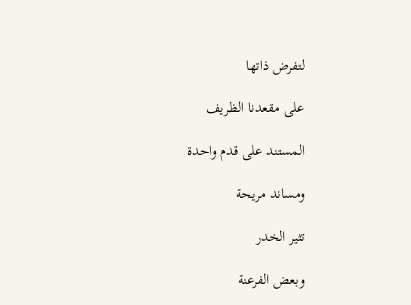لتفرض ذاتها

على مقعدنا الظريف

المستند على قدم واحدة

ومساند مريحة

تثير الخدر

وبعض الفرعنة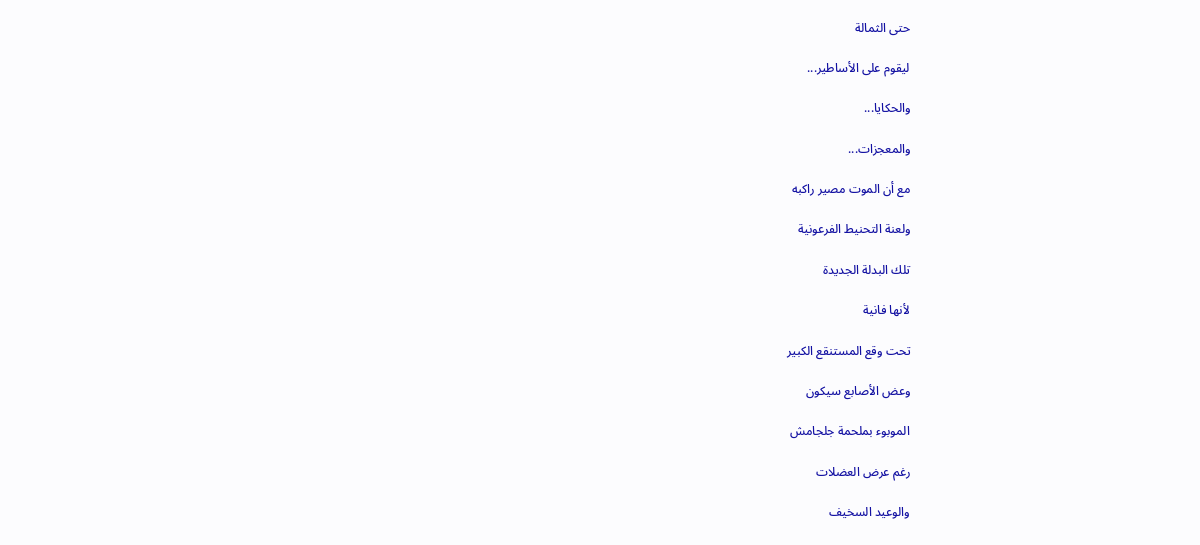حتى الثمالة

ليقوم على الأساطير...

والحكايا...

والمعجزات...

مع أن الموت مصير راكبه

ولعنة التحنيط الفرعونية

تلك البدلة الجديدة

لأنها فانية

تحت وقع المستنقع الكبير

وعض الأصابع سيكون

الموبوء بملحمة جلجامش

رغم عرض العضلات

والوعيد السخيف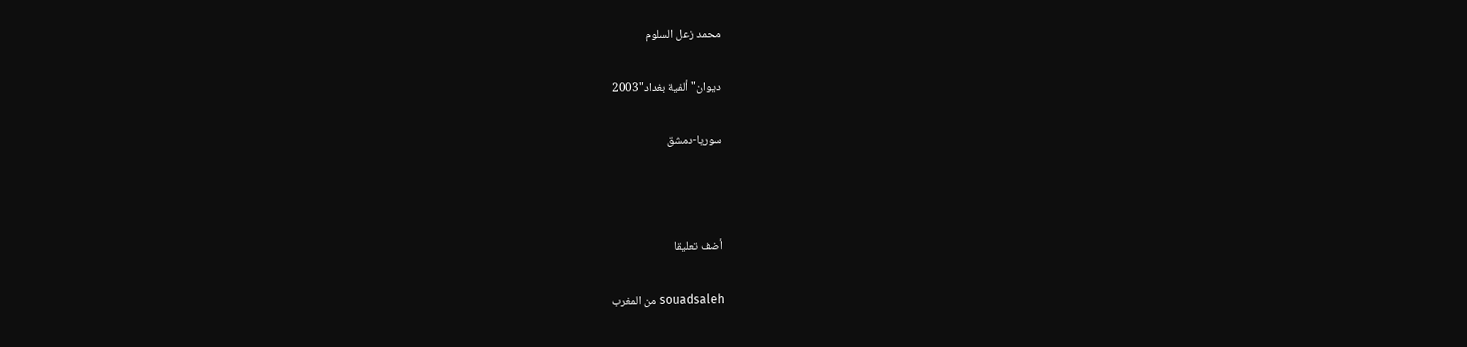محمد زعل السلوم

ديوان"ألفية بغداد"2003

سوريا-دمشق



أضف تعليقا

souadsaleh من المغرب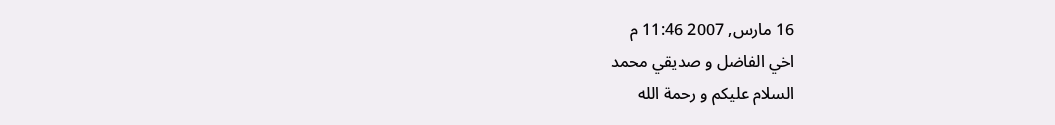16 مارس, 2007 11:46 م
اخي الفاضل و صديقي محمد
السلام عليكم و رحمة الله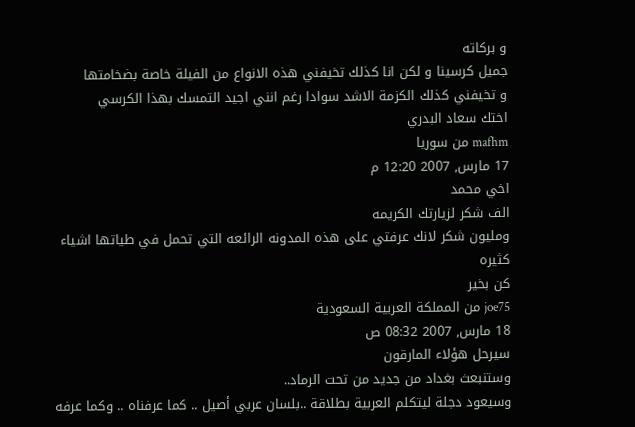و بركاته
جميل كرسينا و لكن انا كذلك تخيفني هذه الانواع من الفيلة خاصة بضخامتها
و تخيفني كذلك الكزمة الاشد سوادا رغم انني اجيد التمسك بهذا الكرسي
اختك سعاد البدري
mafhm من سوريا
17 مارس, 2007 12:20 م
اخي محمد
الف شكر لزيارتك الكريمه
ومليون شكر لانك عرفتي على هذه المدونه الرائعه التي تحمل في طياتها اشياء كثيره
كن بخير
joe75 من المملكة العربية السعودية
18 مارس, 2007 08:32 ص
سيرحل هؤلاء المارقون
وستنبعث بغداد من جديد من تحت الرماد..
وسيعود دجلة ليتكلم العربية بطلاقة ..بلسان عربي أصيل .. كما عرفناه .. وكما عرفه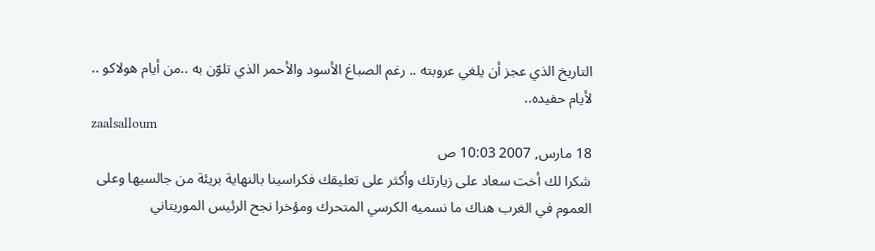التاريخ الذي عجز أن يلغي عروبته .. رغم الصباغ الأسود والأحمر الذي تلوّن به ..من أيام هولاكو .. لأيام حفيده..
zaalsalloum
18 مارس, 2007 10:03 ص
شكرا لك أخت سعاد على زيارتك وأكثر على تعليقك فكراسينا بالنهاية بريئة من جالسيها وعلى العموم في الغرب هناك ما نسميه الكرسي المتحرك ومؤخرا نجح الرئيس الموريتاني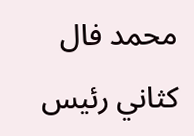محمد فال كثاني رئيس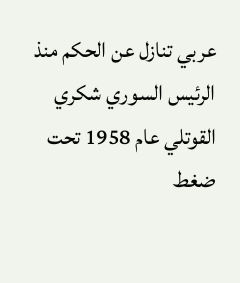عربي تنازل عن الحكم منذ الرئيس السوري شكري القوتلي عام 1958 تحت ضغط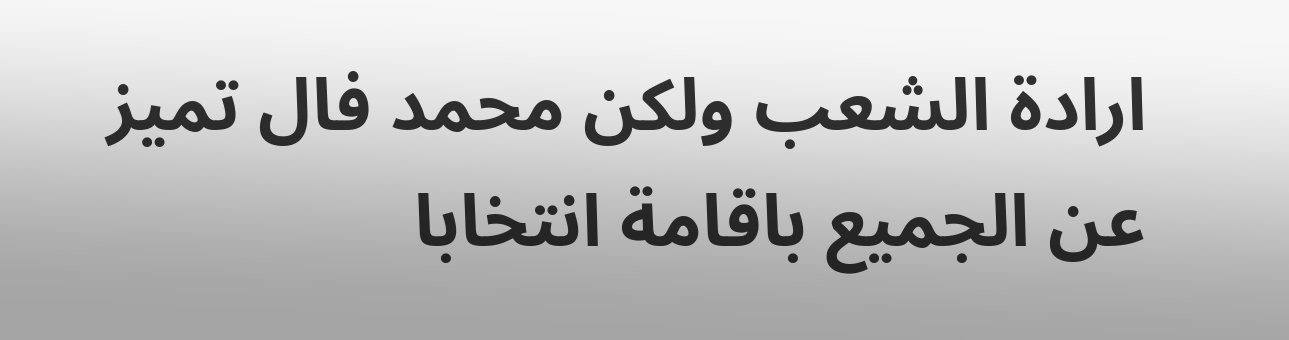ارادة الشعب ولكن محمد فال تميز عن الجميع باقامة انتخابا